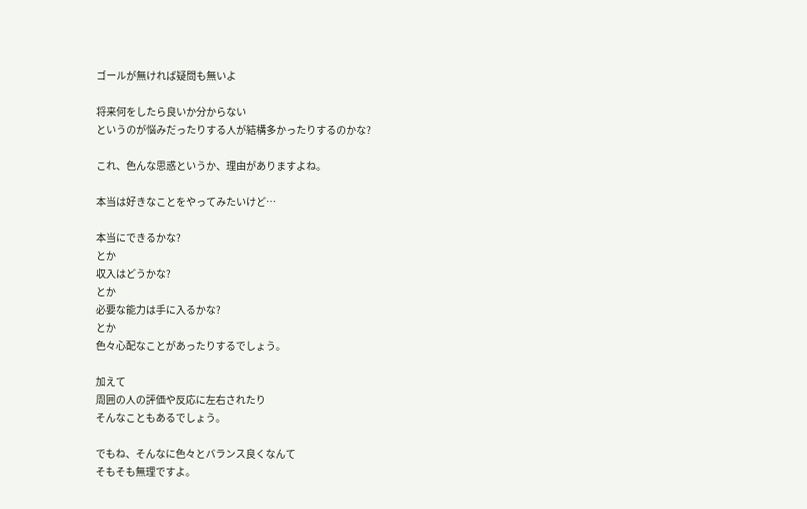ゴールが無ければ疑問も無いよ

将来何をしたら良いか分からない
というのが悩みだったりする人が結構多かったりするのかな?

これ、色んな思惑というか、理由がありますよね。

本当は好きなことをやってみたいけど…

本当にできるかな?
とか
収入はどうかな?
とか
必要な能力は手に入るかな?
とか
色々心配なことがあったりするでしょう。

加えて
周囲の人の評価や反応に左右されたり
そんなこともあるでしょう。

でもね、そんなに色々とバランス良くなんて
そもそも無理ですよ。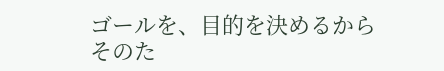ゴールを、目的を決めるから
そのた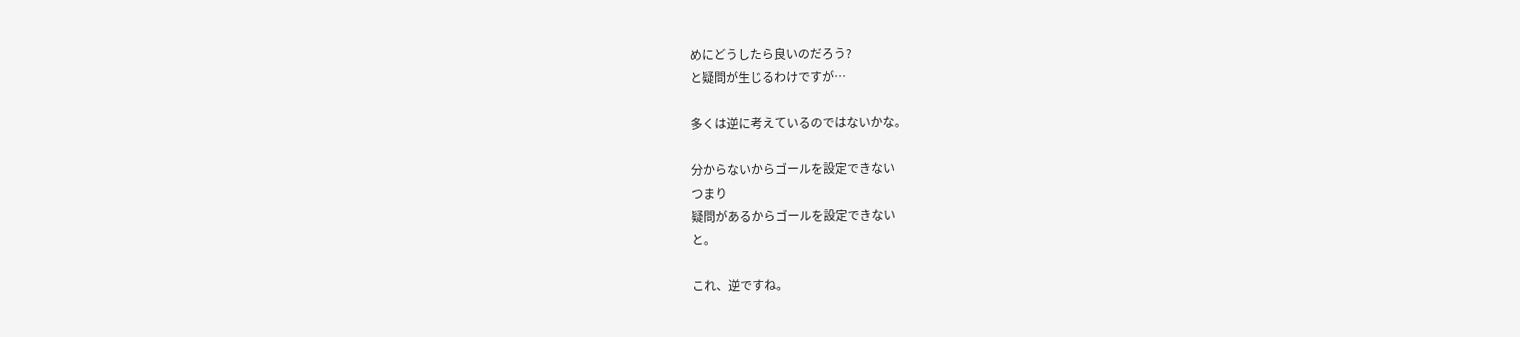めにどうしたら良いのだろう?
と疑問が生じるわけですが…

多くは逆に考えているのではないかな。

分からないからゴールを設定できない
つまり
疑問があるからゴールを設定できない
と。

これ、逆ですね。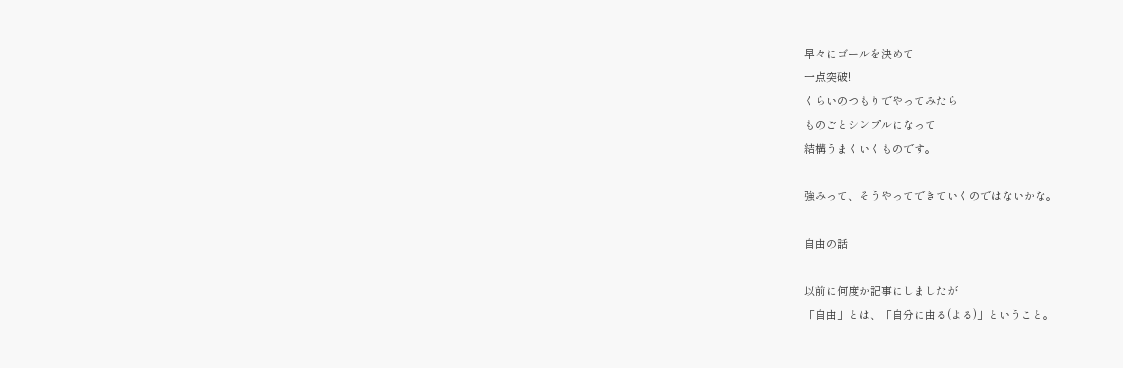早々にゴールを決めて
一点突破!
くらいのつもりでやってみたら
ものごとシンプルになって
結構うまくいくものです。

強みって、そうやってできていくのではないかな。

自由の話

以前に何度か記事にしましたが
「自由」とは、「自分に由る(よる)」ということ。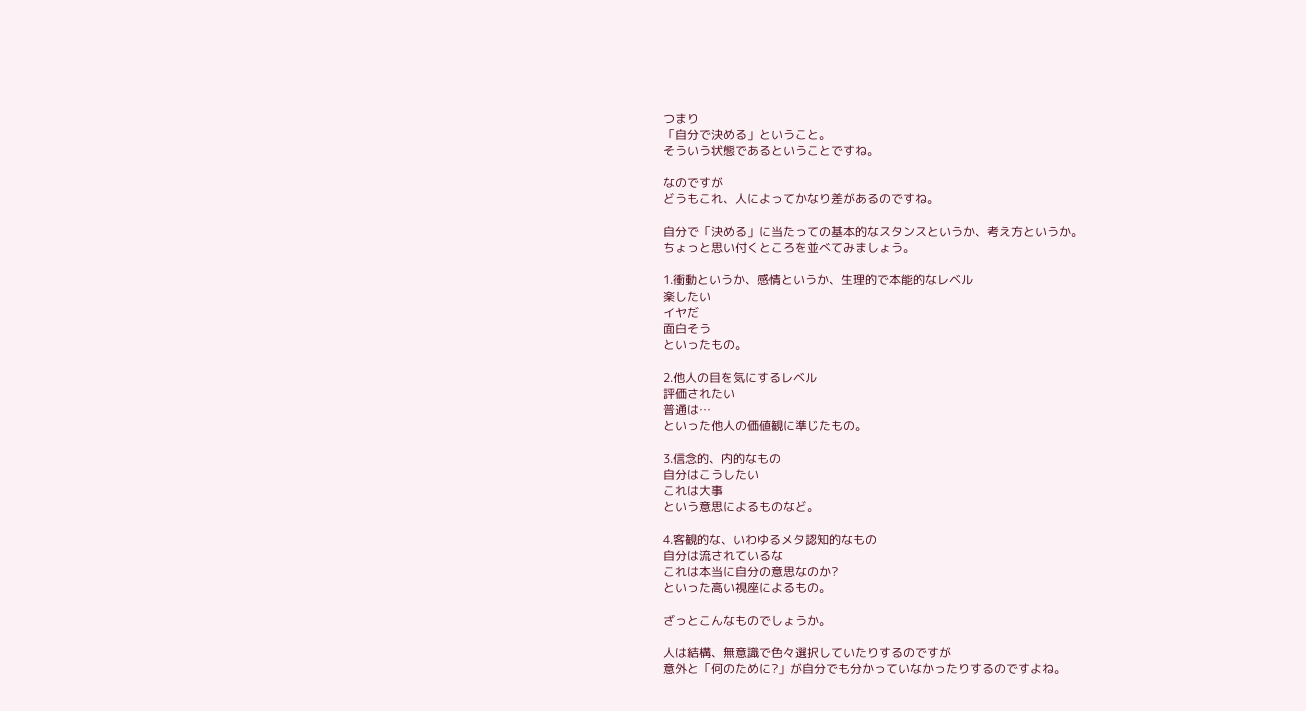つまり
「自分で決める」ということ。
そういう状態であるということですね。

なのですが
どうもこれ、人によってかなり差があるのですね。

自分で「決める」に当たっての基本的なスタンスというか、考え方というか。
ちょっと思い付くところを並べてみましょう。

1.衝動というか、感情というか、生理的で本能的なレベル
楽したい
イヤだ
面白そう
といったもの。

2.他人の目を気にするレベル
評価されたい
普通は…
といった他人の価値観に準じたもの。

3.信念的、内的なもの
自分はこうしたい
これは大事
という意思によるものなど。

4.客観的な、いわゆるメタ認知的なもの
自分は流されているな
これは本当に自分の意思なのか?
といった高い視座によるもの。

ざっとこんなものでしょうか。

人は結構、無意識で色々選択していたりするのですが
意外と「何のために?」が自分でも分かっていなかったりするのですよね。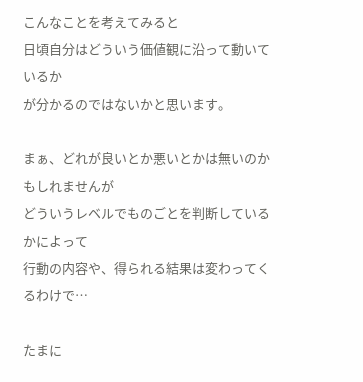こんなことを考えてみると
日頃自分はどういう価値観に沿って動いているか
が分かるのではないかと思います。

まぁ、どれが良いとか悪いとかは無いのかもしれませんが
どういうレベルでものごとを判断しているかによって
行動の内容や、得られる結果は変わってくるわけで…

たまに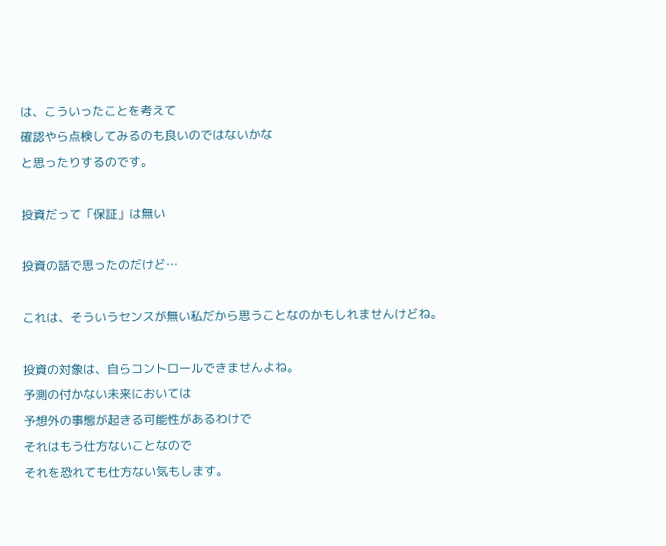は、こういったことを考えて
確認やら点検してみるのも良いのではないかな
と思ったりするのです。

投資だって「保証」は無い

投資の話で思ったのだけど…

これは、そういうセンスが無い私だから思うことなのかもしれませんけどね。

投資の対象は、自らコントロールできませんよね。
予測の付かない未来においては
予想外の事態が起きる可能性があるわけで
それはもう仕方ないことなので
それを恐れても仕方ない気もします。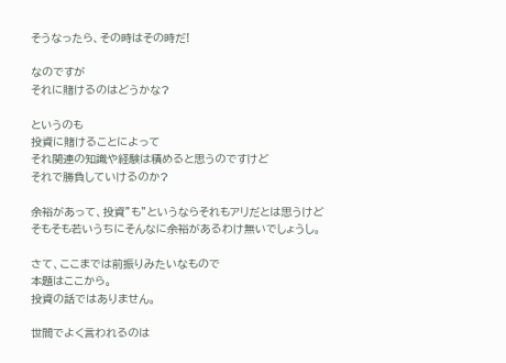そうなったら、その時はその時だ!

なのですが
それに賭けるのはどうかな?

というのも
投資に賭けることによって
それ関連の知識や経験は積めると思うのですけど
それで勝負していけるのか?

余裕があって、投資”も”というならそれもアリだとは思うけど
そもそも若いうちにそんなに余裕があるわけ無いでしょうし。

さて、ここまでは前振りみたいなもので
本題はここから。
投資の話ではありません。

世間でよく言われるのは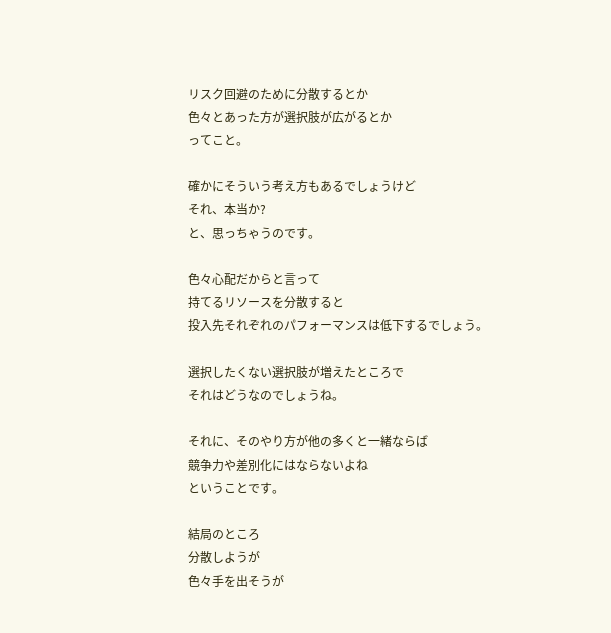リスク回避のために分散するとか
色々とあった方が選択肢が広がるとか
ってこと。

確かにそういう考え方もあるでしょうけど
それ、本当か?
と、思っちゃうのです。

色々心配だからと言って
持てるリソースを分散すると
投入先それぞれのパフォーマンスは低下するでしょう。

選択したくない選択肢が増えたところで
それはどうなのでしょうね。

それに、そのやり方が他の多くと一緒ならば
競争力や差別化にはならないよね
ということです。

結局のところ
分散しようが
色々手を出そうが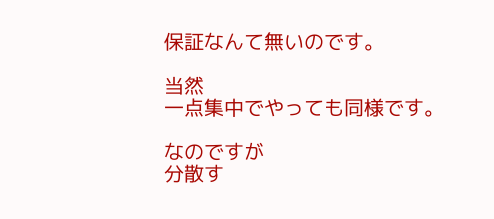保証なんて無いのです。

当然
一点集中でやっても同様です。

なのですが
分散す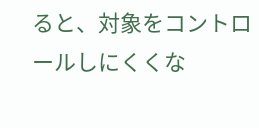ると、対象をコントロールしにくくな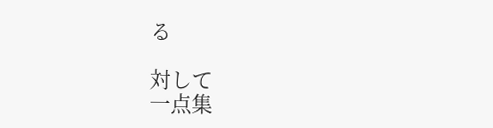る

対して
一点集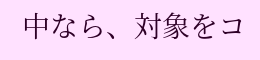中なら、対象をコ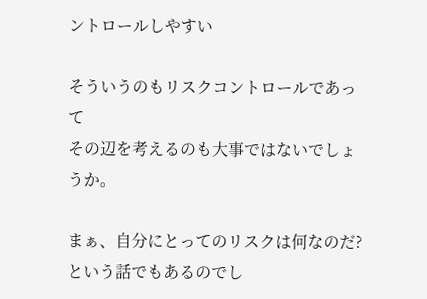ントロールしやすい

そういうのもリスクコントロールであって
その辺を考えるのも大事ではないでしょうか。

まぁ、自分にとってのリスクは何なのだ?
という話でもあるのでし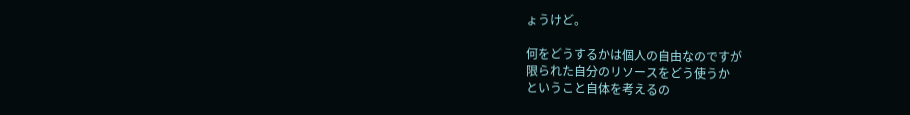ょうけど。

何をどうするかは個人の自由なのですが
限られた自分のリソースをどう使うか
ということ自体を考えるの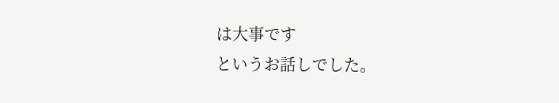は大事です
というお話しでした。